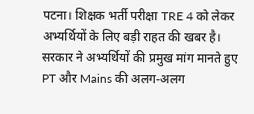पटना। शिक्षक भर्ती परीक्षा TRE 4 को लेकर अभ्यर्थियों के लिए बड़ी राहत की खबर है। सरकार ने अभ्यर्थियों की प्रमुख मांग मानते हुए PT और Mains की अलग-अलग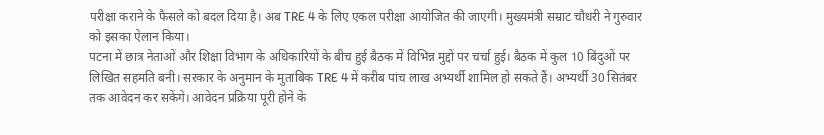परीक्षा कराने के फैसले को बदल दिया है। अब TRE 4 के लिए एकल परीक्षा आयोजित की जाएगी। मुख्यमंत्री सम्राट चौधरी ने गुरुवार को इसका ऐलान किया।
पटना में छात्र नेताओं और शिक्षा विभाग के अधिकारियों के बीच हुई बैठक में विभिन्न मुद्दों पर चर्चा हुई। बैठक में कुल 10 बिंदुओं पर लिखित सहमति बनी। सरकार के अनुमान के मुताबिक TRE 4 में करीब पांच लाख अभ्यर्थी शामिल हो सकते हैं। अभ्यर्थी 30 सितंबर तक आवेदन कर सकेंगे। आवेदन प्रक्रिया पूरी होने के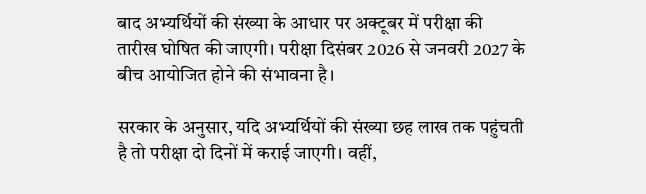बाद अभ्यर्थियों की संख्या के आधार पर अक्टूबर में परीक्षा की तारीख घोषित की जाएगी। परीक्षा दिसंबर 2026 से जनवरी 2027 के बीच आयोजित होने की संभावना है।

सरकार के अनुसार, यदि अभ्यर्थियों की संख्या छह लाख तक पहुंचती है तो परीक्षा दो दिनों में कराई जाएगी। वहीं,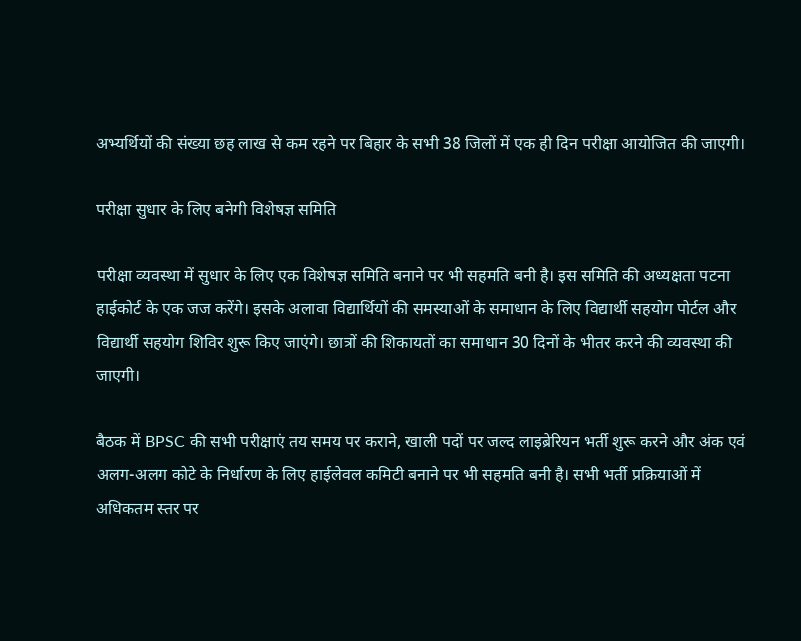अभ्यर्थियों की संख्या छह लाख से कम रहने पर बिहार के सभी 38 जिलों में एक ही दिन परीक्षा आयोजित की जाएगी।

परीक्षा सुधार के लिए बनेगी विशेषज्ञ समिति

परीक्षा व्यवस्था में सुधार के लिए एक विशेषज्ञ समिति बनाने पर भी सहमति बनी है। इस समिति की अध्यक्षता पटना हाईकोर्ट के एक जज करेंगे। इसके अलावा विद्यार्थियों की समस्याओं के समाधान के लिए विद्यार्थी सहयोग पोर्टल और विद्यार्थी सहयोग शिविर शुरू किए जाएंगे। छात्रों की शिकायतों का समाधान 30 दिनों के भीतर करने की व्यवस्था की जाएगी।

बैठक में BPSC की सभी परीक्षाएं तय समय पर कराने, खाली पदों पर जल्द लाइब्रेरियन भर्ती शुरू करने और अंक एवं अलग-अलग कोटे के निर्धारण के लिए हाईलेवल कमिटी बनाने पर भी सहमति बनी है। सभी भर्ती प्रक्रियाओं में अधिकतम स्तर पर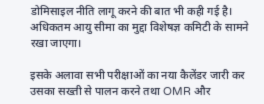डोमिसाइल नीति लागू करने की बात भी कही गई है। अधिकतम आयु सीमा का मुद्दा विशेषज्ञ कमिटी के सामने रखा जाएगा।

इसके अलावा सभी परीक्षाओं का नया कैलेंडर जारी कर उसका सख्ती से पालन करने तथा OMR और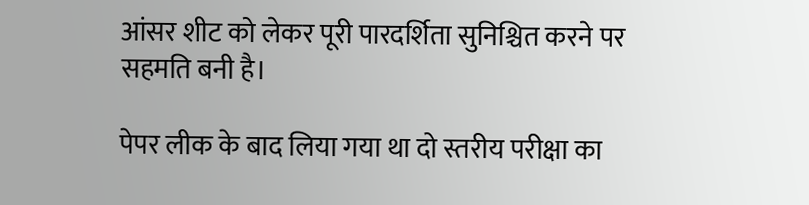आंसर शीट को लेकर पूरी पारदर्शिता सुनिश्चित करने पर सहमति बनी है।

पेपर लीक के बाद लिया गया था दो स्तरीय परीक्षा का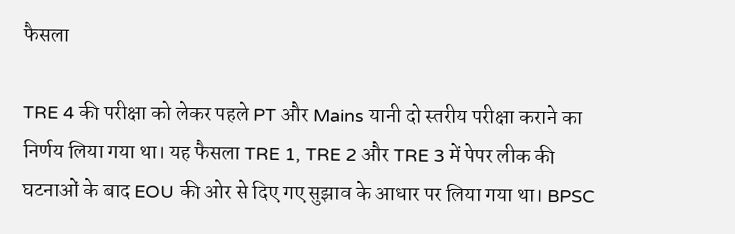फैसला

TRE 4 की परीक्षा को लेकर पहले PT और Mains यानी दो स्तरीय परीक्षा कराने का निर्णय लिया गया था। यह फैसला TRE 1, TRE 2 और TRE 3 में पेपर लीक की घटनाओं के बाद EOU की ओर से दिए गए सुझाव के आधार पर लिया गया था। BPSC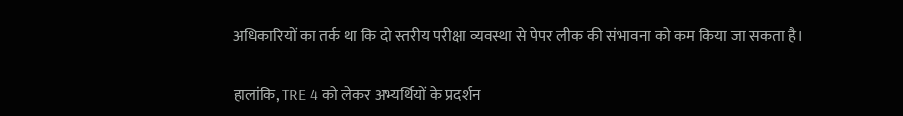अधिकारियों का तर्क था कि दो स्तरीय परीक्षा व्यवस्था से पेपर लीक की संभावना को कम किया जा सकता है।

हालांकि, TRE 4 को लेकर अभ्यर्थियों के प्रदर्शन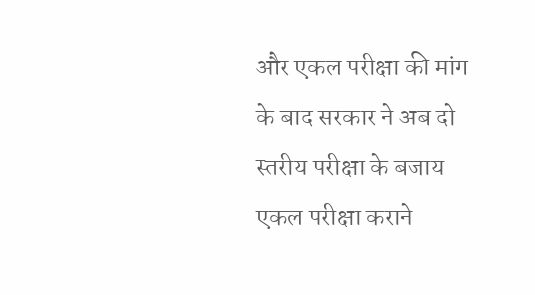और एकल परीक्षा की मांग के बाद सरकार ने अब दो स्तरीय परीक्षा के बजाय एकल परीक्षा कराने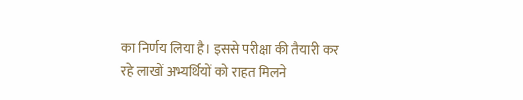का निर्णय लिया है। इससे परीक्षा की तैयारी कर रहे लाखों अभ्यर्थियों को राहत मिलने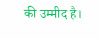की उम्मीद है।